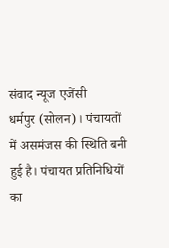संवाद न्यूज एजेंसी
धर्मपुर (सोलन)। पंचायतों में असमंजस की स्थिति बनी हुई है। पंचायत प्रतिनिधियों का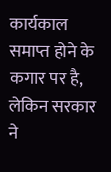कार्यकाल समाप्त होने के कगार पर है, लेकिन सरकार ने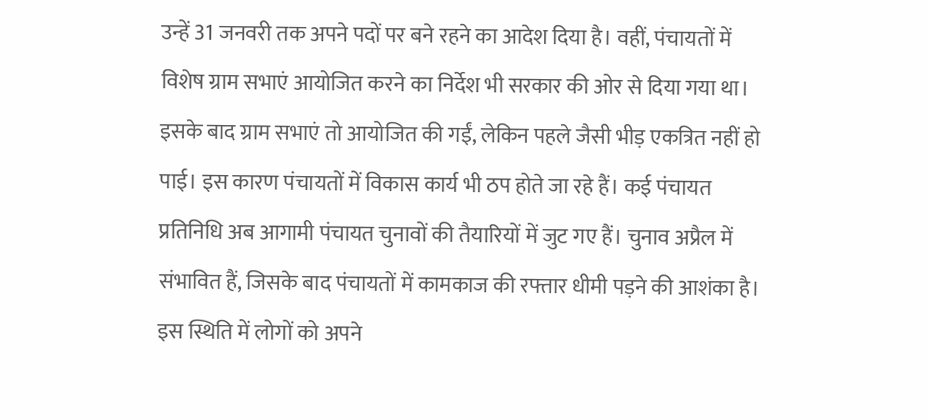उन्हें 31 जनवरी तक अपने पदों पर बने रहने का आदेश दिया है। वहीं, पंचायतों में विशेष ग्राम सभाएं आयोजित करने का निर्देश भी सरकार की ओर से दिया गया था। इसके बाद ग्राम सभाएं तो आयोजित की गईं, लेकिन पहले जैसी भीड़ एकत्रित नहीं हो पाई। इस कारण पंचायतों में विकास कार्य भी ठप होते जा रहे हैं। कई पंचायत प्रतिनिधि अब आगामी पंचायत चुनावों की तैयारियों में जुट गए हैं। चुनाव अप्रैल में संभावित हैं, जिसके बाद पंचायतों में कामकाज की रफ्तार धीमी पड़ने की आशंका है। इस स्थिति में लोगों को अपने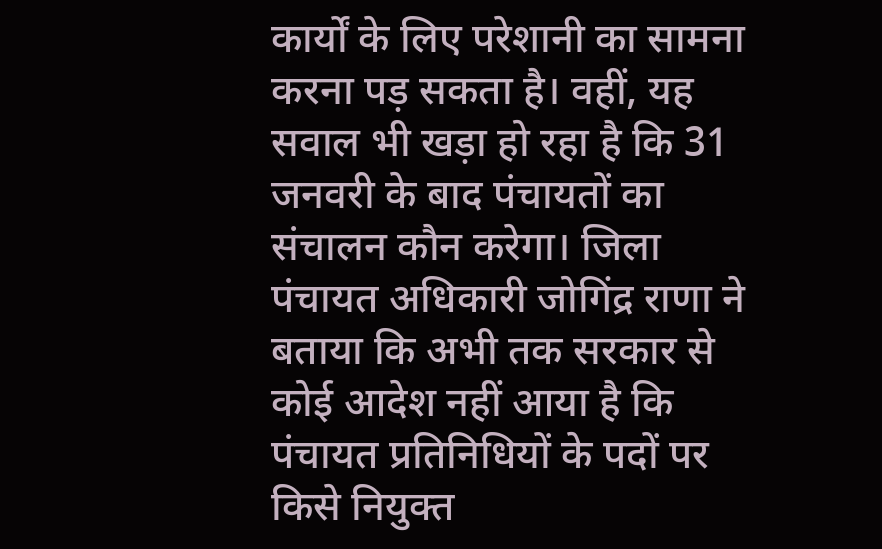कार्यों के लिए परेशानी का सामना करना पड़ सकता है। वहीं, यह सवाल भी खड़ा हो रहा है कि 31 जनवरी के बाद पंचायतों का संचालन कौन करेगा। जिला पंचायत अधिकारी जोगिंद्र राणा ने बताया कि अभी तक सरकार से कोई आदेश नहीं आया है कि पंचायत प्रतिनिधियों के पदों पर किसे नियुक्त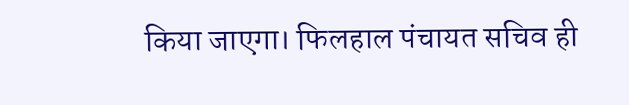किया जाएगा। फिलहाल पंचायत सचिव ही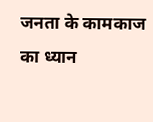जनता के कामकाज का ध्यान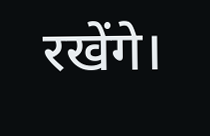रखेंगे।